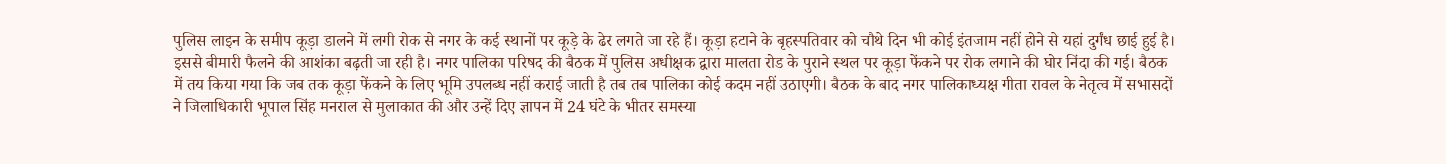पुलिस लाइन के समीप कूड़ा डालने में लगी रोक से नगर के कई स्थानों पर कूड़े के ढेर लगते जा रहे हैं। कूड़ा हटाने के बृहस्पतिवार को चौथे दिन भी कोई इंतजाम नहीं होने से यहां दुर्गंध छाई हुई है। इससे बीमारी फैलने की आशंका बढ़ती जा रही है। नगर पालिका परिषद की बैठक में पुलिस अधीक्षक द्वारा मालता रोड के पुराने स्थल पर कूड़ा फेंकने पर रोक लगाने की घोर निंदा की गई। बैठक में तय किया गया कि जब तक कूड़ा फेंकने के लिए भूमि उपलब्ध नहीं कराई जाती है तब तब पालिका कोई कदम नहीं उठाएगी। बैठक के बाद नगर पालिकाध्यक्ष गीता रावल के नेतृत्व में सभासदों ने जिलाधिकारी भूपाल सिंह मनराल से मुलाकात की और उन्हें दिए ज्ञापन में 24 घंटे के भीतर समस्या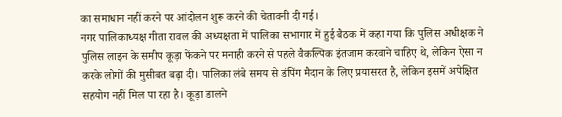का समाधान नहीं करने पर आंदोलन शुरू करने की चेतावनी दी गई।
नगर पालिकाध्यक्ष गीता रावल की अध्यक्षता में पालिका सभागार में हुई बैठक में कहा गया कि पुलिस अधीक्षक ने पुलिस लाइन के समीप कूड़ा फेंकने पर मनाही करने से पहले वैकल्पिक इंतजाम करवाने चाहिए थे, लेकिन ऐसा न करके लोगों की मुसीबत बढ़ा दी। पालिका लंबे समय से डंपिंग मैदान के लिए प्रयासरत है, लेकिन इसमें अपेक्षित सहयोग नहीं मिल पा रहा है। कूड़ा डालने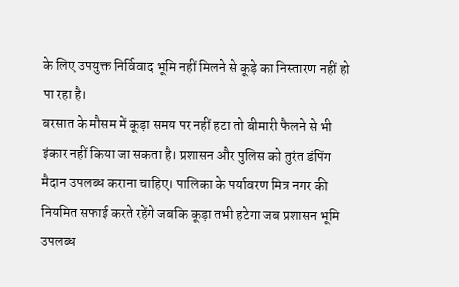के लिए उपयुक्त निर्विवाद भूमि नहीं मिलने से कूड़े का निस्तारण नहीं हो पा रहा है।
बरसात के मौसम में कूड़ा समय पर नहीं हटा तो बीमारी फैलने से भी इंकार नहीं किया जा सकता है। प्रशासन और पुलिस को तुरंत डंपिंग मैदान उपलब्ध कराना चाहिए। पालिका के पर्यावरण मित्र नगर की नियमित सफाई करते रहेंगे जबकि कूड़ा तभी हटेगा जब प्रशासन भूमि उपलब्ध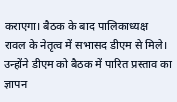कराएगा। बैठक के बाद पालिकाध्यक्ष रावल के नेतृत्व में सभासद डीएम से मिले। उन्होंने डीएम को बैठक में पारित प्रस्ताव का ज्ञापन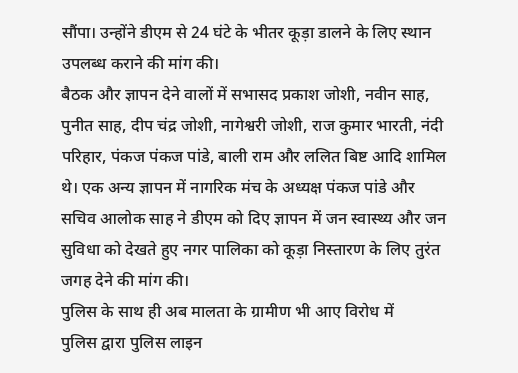सौंपा। उन्होंने डीएम से 24 घंटे के भीतर कूड़ा डालने के लिए स्थान उपलब्ध कराने की मांग की।
बैठक और ज्ञापन देने वालों में सभासद प्रकाश जोशी, नवीन साह, पुनीत साह, दीप चंद्र जोशी, नागेश्वरी जोशी, राज कुमार भारती, नंदी परिहार, पंकज पंकज पांडे, बाली राम और ललित बिष्ट आदि शामिल थे। एक अन्य ज्ञापन में नागरिक मंच के अध्यक्ष पंकज पांडे और सचिव आलोक साह ने डीएम को दिए ज्ञापन में जन स्वास्थ्य और जन सुविधा को देखते हुए नगर पालिका को कूड़ा निस्तारण के लिए तुरंत जगह देने की मांग की।
पुलिस के साथ ही अब मालता के ग्रामीण भी आए विरोध में
पुलिस द्वारा पुलिस लाइन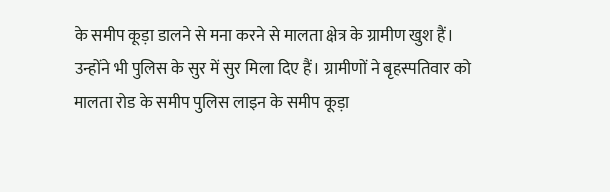के समीप कूड़ा डालने से मना करने से मालता क्षेत्र के ग्रामीण खुश हैं। उन्होंने भी पुलिस के सुर में सुर मिला दिए हैं। ग्रामीणों ने बृहस्पतिवार को मालता रोड के समीप पुलिस लाइन के समीप कूड़ा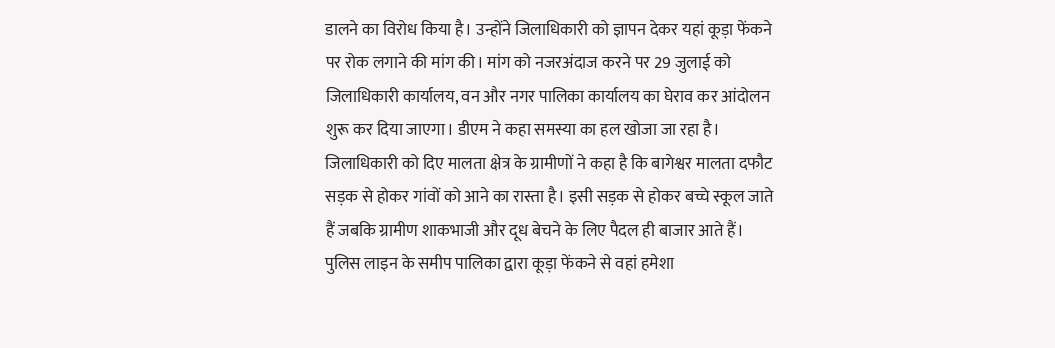डालने का विरोध किया है। उन्होंने जिलाधिकारी को ज्ञापन देकर यहां कूड़ा फेंकने पर रोक लगाने की मांग की। मांग को नजरअंदाज करने पर 29 जुलाई को जिलाधिकारी कार्यालय, वन और नगर पालिका कार्यालय का घेराव कर आंदोलन शुरू कर दिया जाएगा। डीएम ने कहा समस्या का हल खोजा जा रहा है।
जिलाधिकारी को दिए मालता क्षेत्र के ग्रामीणों ने कहा है कि बागेश्वर मालता दफौट सड़क से होकर गांवों को आने का रास्ता है। इसी सड़क से होकर बच्चे स्कूल जाते हैं जबकि ग्रामीण शाकभाजी और दूध बेचने के लिए पैदल ही बाजार आते हैं। पुलिस लाइन के समीप पालिका द्वारा कूड़ा फेंकने से वहां हमेशा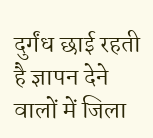दुर्गंध छाई रहती है ज्ञापन देने वालों में जिला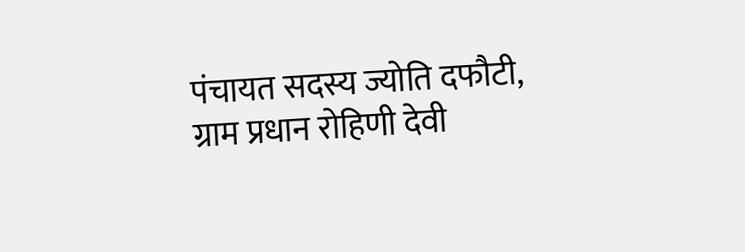पंचायत सदस्य ज्योति दफौटी, ग्राम प्रधान रोहिणी देवी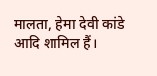मालता, हेमा देवी कांडे आदि शामिल हैं।